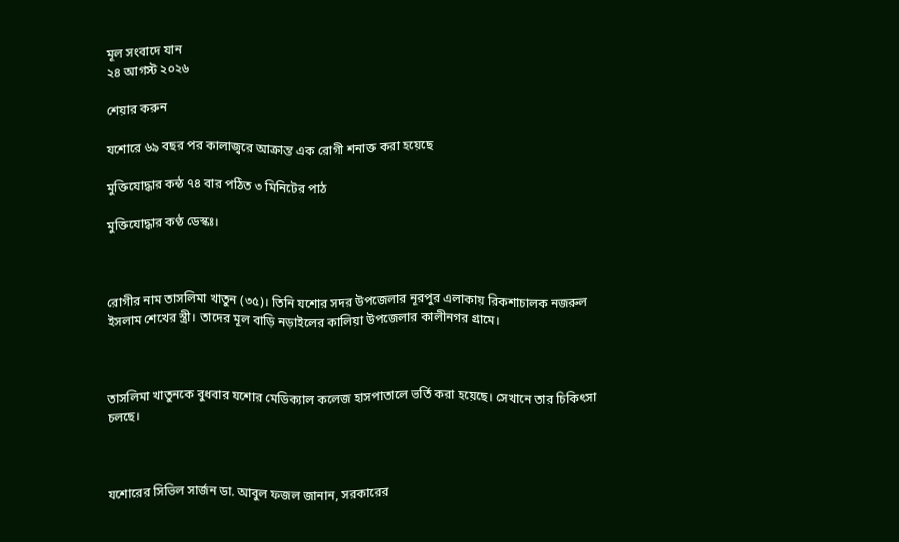মূল সংবাদে যান
২৪ আগস্ট ২০২৬

শেয়ার করুন

যশোরে ৬৯ বছর পর কালাজ্বরে আক্রান্ত এক রোগী শনাক্ত করা হয়েছে

মুক্তিযোদ্ধার কন্ঠ ৭৪ বার পঠিত ৩ মিনিটের পাঠ

মুক্তিযোদ্ধার কণ্ঠ ডেস্কঃ।



রোগীর নাম তাসলিমা খাতুন (৩৫)। তিনি যশোর সদর উপজেলার নূরপুর এলাকায় রিকশাচালক নজরুল ইসলাম শেখের স্ত্রী। তাদের মূল বাড়ি নড়াইলের কালিয়া উপজেলার কালীনগর গ্রামে।



তাসলিমা খাতুনকে বুধবার যশোর মেডিক্যাল কলেজ হাসপাতালে ভর্তি করা হয়েছে। সেখানে তার চিকিৎসা চলছে।



যশোরের সিভিল সার্জন ডা. আবুল ফজল জানান, সরকারের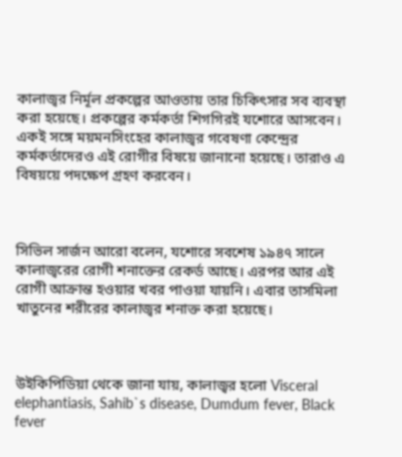কালাজ্বর নির্মূল প্রকল্পের আওতায় তার চিকিৎসার সব ব্যবস্থা করা হয়েছে। প্রকল্পের কর্মকর্তা শিগগিরই যশোরে আসবেন। একই সঙ্গে ময়মনসিংহের কালাজ্বর গবেষণা কেন্দ্রের কর্মকর্তাদেরও এই রোগীর বিষয়ে জানানো হয়েছে। তারাও এ বিষয়য়ে পদক্ষেপ গ্রহণ করবেন।



সিভিল সার্জন আরো বলেন, যশোরে সবশেষ ১৯৪৭ সালে কালাজ্বরের রোগী শনাক্তের রেকর্ড আছে। এরপর আর এই রোগী আক্রান্ত হওয়ার খবর পাওয়া যায়নি। এবার তাসমিলা খাতুনের শরীরের কালাজ্বর শনাক্ত করা হয়েছে।



উইকিপিডিয়া থেকে জানা যায়, কালাজ্বর হলো Visceral elephantiasis, Sahib`s disease, Dumdum fever, Black fever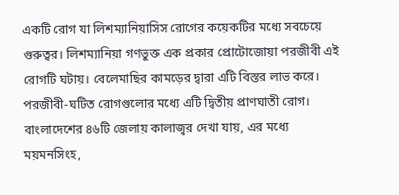একটি রোগ যা লিশম্যানিয়াসিস রোগের কয়েকটির মধ্যে সবচেয়ে গুরুত্বর। লিশম্যানিয়া গণভুক্ত এক প্রকার প্রোটোজোয়া পরজীবী এই রোগটি ঘটায়। বেলেমাছির কামড়ের দ্বারা এটি বিস্তর লাভ করে। পরজীবী-ঘটিত রোগগুলোর মধ্যে এটি দ্বিতীয় প্রাণঘাতী রোগ। বাংলাদেশের ৪৬টি জেলায় কালাজ্বর দেখা যায়, এর মধ্যে ময়মনসিংহ,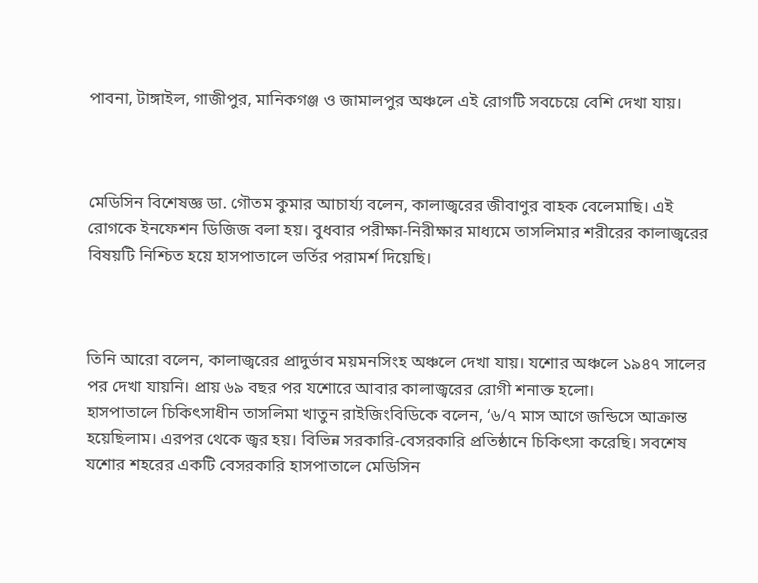পাবনা, টাঙ্গাইল, গাজীপুর, মানিকগঞ্জ ও জামালপুর অঞ্চলে এই রোগটি সবচেয়ে বেশি দেখা যায়।



মেডিসিন বিশেষজ্ঞ ডা. গৌতম কুমার আচার্য্য বলেন, কালাজ্বরের জীবাণুর বাহক বেলেমাছি। এই রোগকে ইনফেশন ডিজিজ বলা হয়। বুধবার পরীক্ষা-নিরীক্ষার মাধ্যমে তাসলিমার শরীরের কালাজ্বরের বিষয়টি নিশ্চিত হয়ে হাসপাতালে ভর্তির পরামর্শ দিয়েছি।



তিনি আরো বলেন, কালাজ্বরের প্রাদুর্ভাব ময়মনসিংহ অঞ্চলে দেখা যায়। যশোর অঞ্চলে ১৯৪৭ সালের পর দেখা যায়নি। প্রায় ৬৯ বছর পর যশোরে আবার কালাজ্বরের রোগী শনাক্ত হলো।
হাসপাতালে চিকিৎসাধীন তাসলিমা খাতুন রাইজিংবিডিকে বলেন, ‘৬/৭ মাস আগে জন্ডিসে আক্রান্ত হয়েছিলাম। এরপর থেকে জ্বর হয়। বিভিন্ন সরকারি-বেসরকারি প্রতিষ্ঠানে চিকিৎসা করেছি। সবশেষ যশোর শহরের একটি বেসরকারি হাসপাতালে মেডিসিন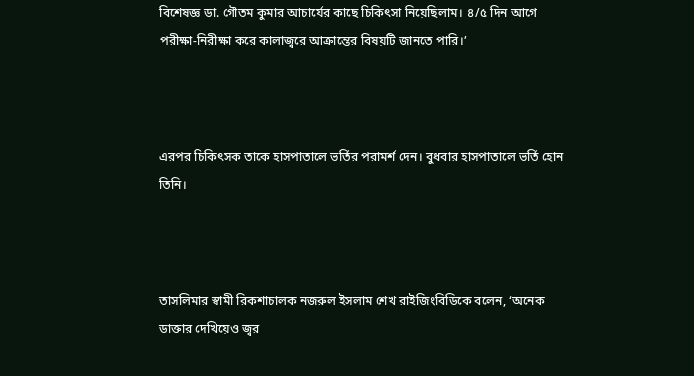বিশেষজ্ঞ ডা. গৌতম কুমার আচার্যের কাছে চিকিৎসা নিয়েছিলাম। ৪/৫ দিন আগে পরীক্ষা-নিরীক্ষা করে কালাজ্বরে আক্রান্তের বিষয়টি জানতে পারি।’



এরপর চিকিৎসক তাকে হাসপাতালে ভর্তির পরামর্শ দেন। বুধবার হাসপাতালে ভর্তি হোন তিনি।



তাসলিমার স্বামী রিকশাচালক নজরুল ইসলাম শেখ রাইজিংবিডিকে বলেন, ‘অনেক ডাক্তার দেখিয়েও জ্বর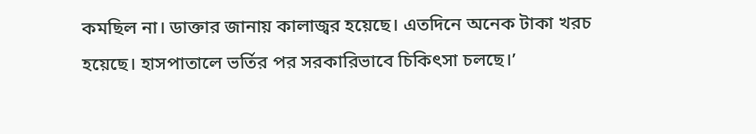কমছিল না। ডাক্তার জানায় কালাজ্বর হয়েছে। এতদিনে অনেক টাকা খরচ হয়েছে। হাসপাতালে ভর্তির পর সরকারিভাবে চিকিৎসা চলছে।’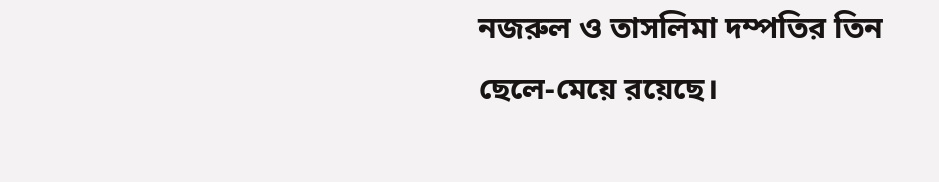নজরুল ও তাসলিমা দম্পতির তিন ছেলে-মেয়ে রয়েছে।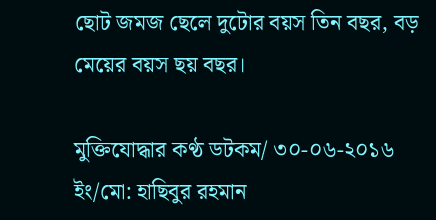ছোট জমজ ছেলে দুটোর বয়স তিন বছর, বড় মেয়ের বয়স ছয় বছর।

মুক্তিযোদ্ধার কণ্ঠ ডটকম/ ৩০-০৬-২০১৬ ইং/মো: হাছিবুর রহমান